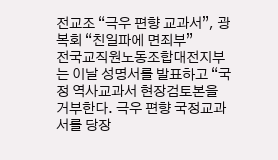전교조 “극우 편향 교과서”, 광복회 “친일파에 면죄부”
전국교직원노동조합대전지부는 이날 성명서를 발표하고 “국정 역사교과서 현장검토본을 거부한다. 극우 편향 국정교과서를 당장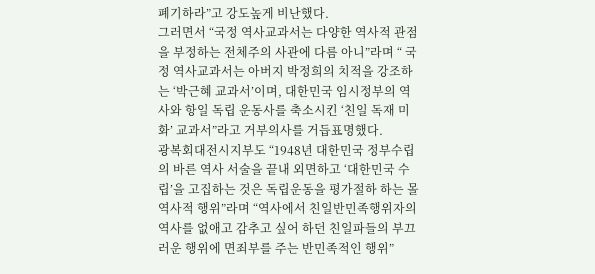폐기하라”고 강도높게 비난했다.
그러면서 “국정 역사교과서는 다양한 역사적 관점을 부정하는 전체주의 사관에 다름 아니”라며 “ 국정 역사교과서는 아버지 박정희의 치적을 강조하는 ‘박근혜 교과서’이며, 대한민국 임시정부의 역사와 항일 독립 운동사를 축소시킨 ‘친일 독재 미화’ 교과서”라고 거부의사를 거듭표명했다.
광복회대전시지부도 “1948년 대한민국 정부수립의 바른 역사 서술을 끝내 외면하고 ‘대한민국 수립’을 고집하는 것은 독립운동을 평가절하 하는 몰역사적 행위”라며 “역사에서 친일반민족행위자의 역사를 없애고 감추고 싶어 하던 친일파들의 부끄러운 행위에 면죄부를 주는 반민족적인 행위”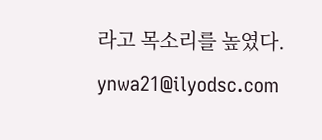라고 목소리를 높였다.
ynwa21@ilyodsc.com